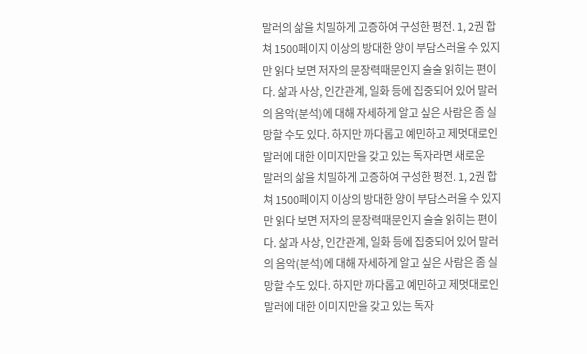말러의 삶을 치밀하게 고증하여 구성한 평전. 1, 2권 합쳐 1500페이지 이상의 방대한 양이 부담스러울 수 있지만 읽다 보면 저자의 문장력때문인지 술술 읽히는 편이다. 삶과 사상, 인간관계, 일화 등에 집중되어 있어 말러의 음악(분석)에 대해 자세하게 알고 싶은 사람은 좀 실망할 수도 있다. 하지만 까다롭고 예민하고 제멋대로인 말러에 대한 이미지만을 갖고 있는 독자라면 새로운
말러의 삶을 치밀하게 고증하여 구성한 평전. 1, 2권 합쳐 1500페이지 이상의 방대한 양이 부담스러울 수 있지만 읽다 보면 저자의 문장력때문인지 술술 읽히는 편이다. 삶과 사상, 인간관계, 일화 등에 집중되어 있어 말러의 음악(분석)에 대해 자세하게 알고 싶은 사람은 좀 실망할 수도 있다. 하지만 까다롭고 예민하고 제멋대로인 말러에 대한 이미지만을 갖고 있는 독자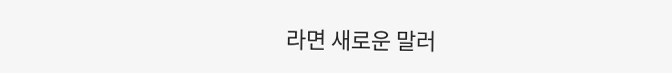라면 새로운 말러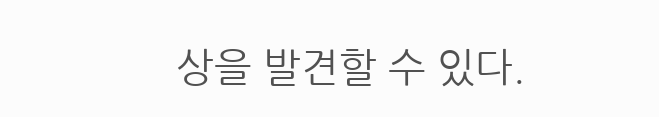상을 발견할 수 있다.